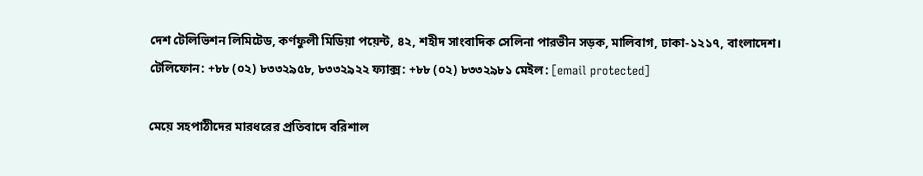দেশ টেলিভিশন লিমিটেড, কর্ণফুলী মিডিয়া পয়েন্ট, ৪২, শহীদ সাংবাদিক সেলিনা পারভীন সড়ক, মালিবাগ, ঢাকা-১২১৭, বাংলাদেশ।
টেলিফোন: +৮৮ (০২) ৮৩৩২৯৫৮, ৮৩৩২৯২২ ফ্যাক্স: +৮৮ (০২) ৮৩৩২৯৮১ মেইল: [email protected]

মেয়ে সহপাঠীদের মারধরের প্রতিবাদে বরিশাল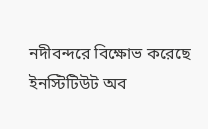নদীবন্দরে বিক্ষোভ করেছে ইনস্টিটিউট অব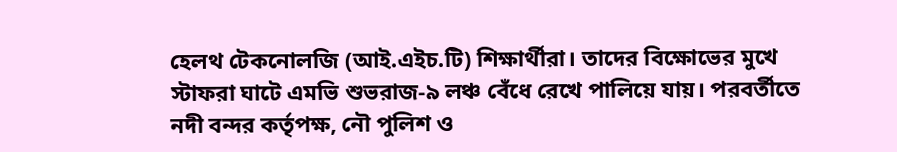হেলথ টেকনোলজি (আই.এইচ.টি) শিক্ষার্থীরা। তাদের বিক্ষোভের মুখে স্টাফরা ঘাটে এমভি শুভরাজ-৯ লঞ্চ বেঁধে রেখে পালিয়ে যায়। পরবর্তীতে নদী বন্দর কর্তৃপক্ষ, নৌ পুলিশ ও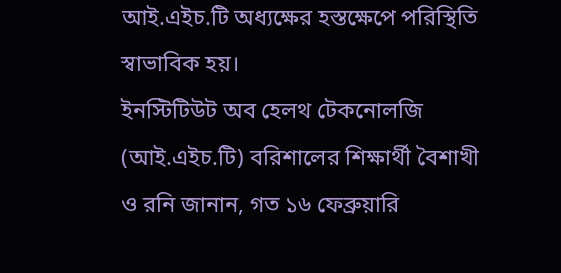আই.এইচ.টি অধ্যক্ষের হস্তক্ষেপে পরিস্থিতি স্বাভাবিক হয়।
ইনস্টিটিউট অব হেলথ টেকনোলজি (আই.এইচ.টি) বরিশালের শিক্ষার্থী বৈশাখী ও রনি জানান, গত ১৬ ফেব্রুয়ারি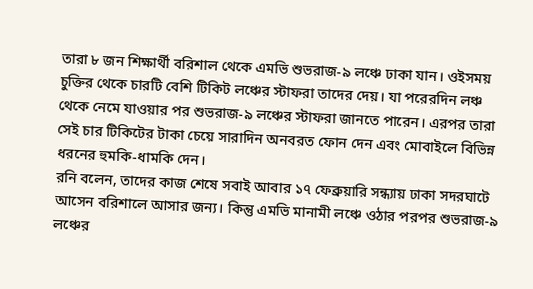তারা ৮ জন শিক্ষার্থী বরিশাল থেকে এমভি শুভরাজ-৯ লঞ্চে ঢাকা যান। ওইসময় চুক্তির থেকে চারটি বেশি টিকিট লঞ্চের স্টাফরা তাদের দেয়। যা পরেরদিন লঞ্চ থেকে নেমে যাওয়ার পর শুভরাজ-৯ লঞ্চের স্টাফরা জানতে পারেন। এরপর তারা সেই চার টিকিটের টাকা চেয়ে সারাদিন অনবরত ফোন দেন এবং মোবাইলে বিভিন্ন ধরনের হুমকি-ধামকি দেন।
রনি বলেন, তাদের কাজ শেষে সবাই আবার ১৭ ফেব্রুয়ারি সন্ধ্যায় ঢাকা সদরঘাটে আসেন বরিশালে আসার জন্য। কিন্তু এমভি মানামী লঞ্চে ওঠার পরপর শুভরাজ-৯ লঞ্চের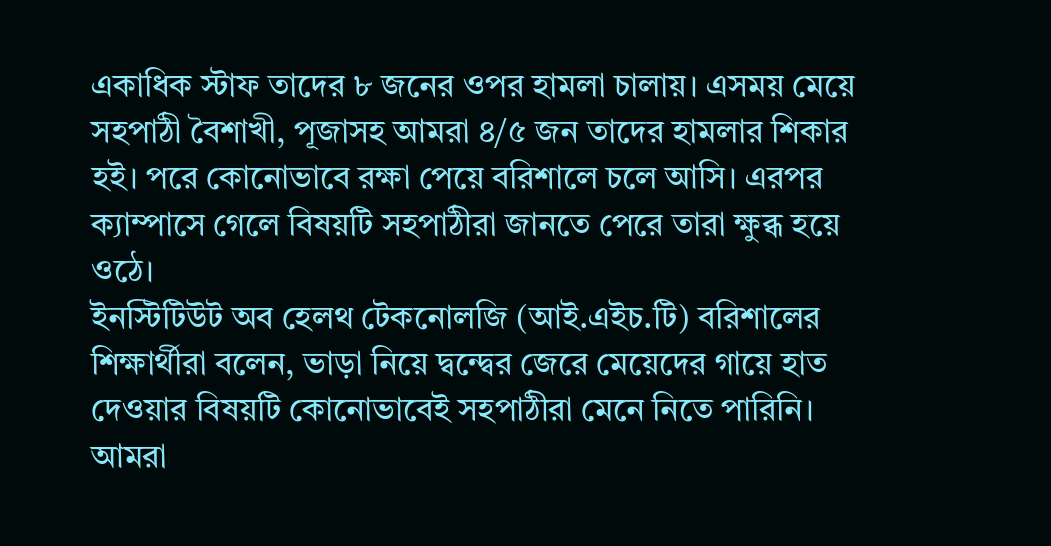একাধিক স্টাফ তাদের ৮ জনের ওপর হামলা চালায়। এসময় মেয়ে সহপাঠী বৈশাখী, পূজাসহ আমরা ৪/৫ জন তাদের হামলার শিকার হই। পরে কোনোভাবে রক্ষা পেয়ে বরিশালে চলে আসি। এরপর ক্যাম্পাসে গেলে বিষয়টি সহপাঠীরা জানতে পেরে তারা ক্ষুব্ধ হয়ে ওঠে।
ইনস্টিটিউট অব হেলথ টেকনোলজি (আই.এইচ.টি) বরিশালের শিক্ষার্থীরা বলেন, ভাড়া নিয়ে দ্বন্দ্বের জেরে মেয়েদের গায়ে হাত দেওয়ার বিষয়টি কোনোভাবেই সহপাঠীরা মেনে নিতে পারিনি। আমরা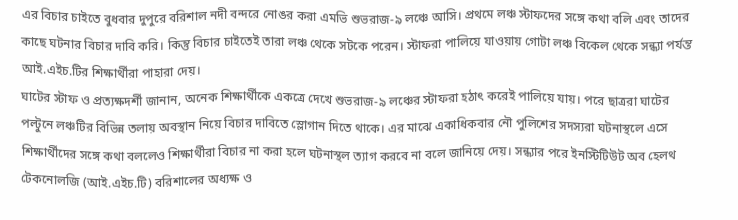এর বিচার চাইতে বুধবার দুপুরে বরিশাল নদী বন্দরে নোঙর করা এমভি শুভরাজ-৯ লঞ্চে আসি। প্রথমে লঞ্চ স্টাফদের সঙ্গে কথা বলি এবং তাদের কাছে ঘটনার বিচার দাবি করি। কিন্তু বিচার চাইতেই তারা লঞ্চ থেকে সটকে পরেন। স্টাফরা পালিয়ে যাওয়ায় গোটা লঞ্চ বিকেল থেকে সন্ধ্যা পর্যন্ত আই.এইচ.টির শিক্ষার্থীরা পাহারা দেয়।
ঘাটের স্টাফ ও প্রত্যক্ষদর্শী জানান, অনেক শিক্ষার্থীকে একত্রে দেখে শুভরাজ-৯ লঞ্চের স্টাফরা হঠাৎ করেই পালিয়ে যায়। পরে ছাত্ররা ঘাটের পল্টুনে লঞ্চটির বিভিন্ন তলায় অবস্থান নিয়ে বিচার দাবিতে স্লোগান দিতে থাকে। এর মাঝে একাধিকবার নৌ পুলিশের সদস্যরা ঘটনাস্থলে এসে শিক্ষার্থীদের সঙ্গে কথা বললেও শিক্ষার্থীরা বিচার না করা হলে ঘটনাস্থল ত্যাগ করবে না বলে জানিয়ে দেয়। সন্ধ্যার পরে ইনস্টিটিউট অব হেলথ টেকনোলজি (আই.এইচ.টি) বরিশালের অধ্যক্ষ ও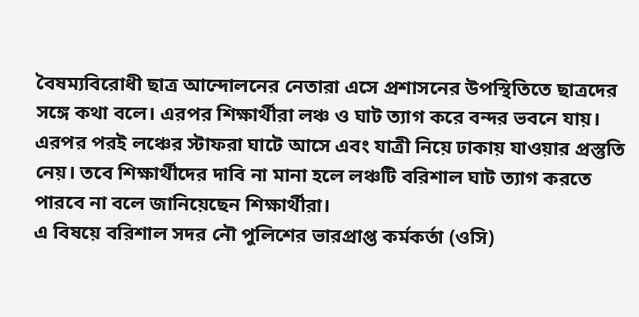বৈষম্যবিরোধী ছাত্র আন্দোলনের নেতারা এসে প্রশাসনের উপস্থিতিতে ছাত্রদের সঙ্গে কথা বলে। এরপর শিক্ষার্থীরা লঞ্চ ও ঘাট ত্যাগ করে বন্দর ভবনে যায়। এরপর পরই লঞ্চের স্টাফরা ঘাটে আসে এবং যাত্রী নিয়ে ঢাকায় যাওয়ার প্রস্তুতি নেয়। তবে শিক্ষার্থীদের দাবি না মানা হলে লঞ্চটি বরিশাল ঘাট ত্যাগ করতে পারবে না বলে জানিয়েছেন শিক্ষার্থীরা।
এ বিষয়ে বরিশাল সদর নৌ পুলিশের ভারপ্রাপ্ত কর্মকর্তা (ওসি)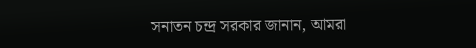সনাতন চন্দ্র সরকার জানান, আমরা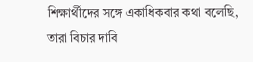শিক্ষার্থীদের সঙ্গে একাধিকবার কথা বলেছি, তারা বিচার দাবি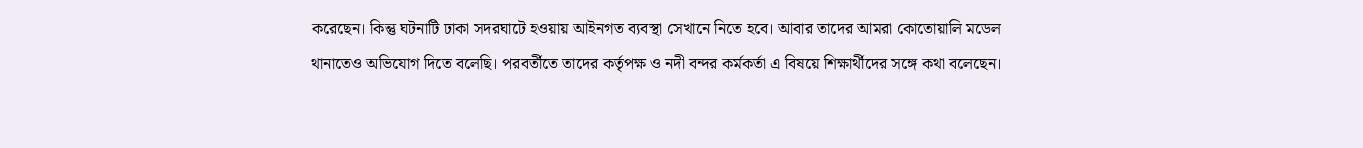করেছেন। কিন্তু ঘটনাটি ঢাকা সদরঘাটে হওয়ায় আইনগত ব্যবস্থা সেখানে নিতে হবে। আবার তাদের আমরা কোতোয়ালি মডেল থানাতেও অভিযোগ দিতে বলেছি। পরবর্তীতে তাদের কর্তৃপক্ষ ও নদী বন্দর কর্মকর্তা এ বিষয়ে শিক্ষার্থীদের সঙ্গে কথা বলেছেন।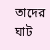তাদের ঘাট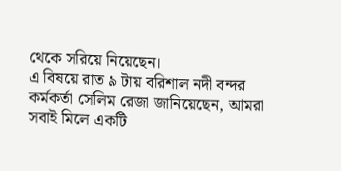থেকে সরিয়ে নিয়েছেন।
এ বিষয়ে রাত ৯ টায় বরিশাল নদী বন্দর কর্মকর্তা সেলিম রেজা জানিয়েছেন, আমরা সবাই মিলে একটি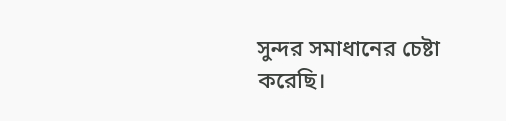সুন্দর সমাধানের চেষ্টা করেছি।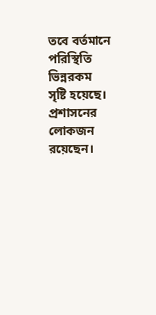তবে বর্তমানে পরিস্থিতি ভিন্নরকম সৃষ্টি হয়েছে। প্রশাসনের লোকজন রয়েছেন।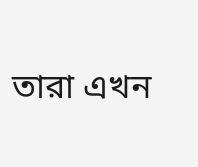তারা এখন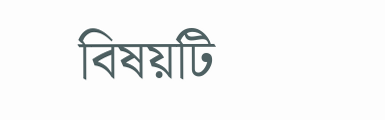বিষয়টি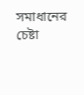সমাধানের চেষ্টা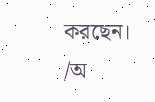করছেন।
/অ